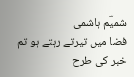شمیؔم ہاشمی
فضا میں تیرتے رہتے ہو تم خبر کی طرح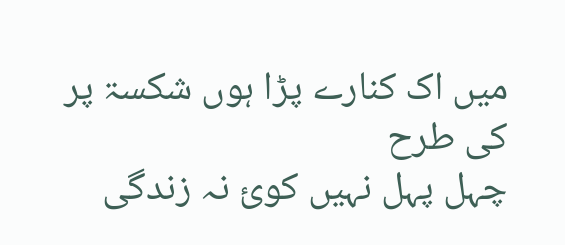میں اک کنارے پڑا ہوں شکسۃ پر کی طرح
چہل پہل نہیں کوئ نہ زندگی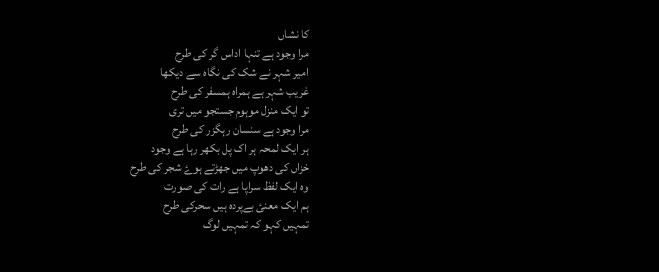کا نشاں
مرا وجود ہے تنہا اداس گر کی طرح
امیر شہر نے شک کی نگاہ سے دیکھا
غریب شہر ہے ہمراہ ہمسفر کی طرح
تو ایک منزل موہوم جستجو میں تری
مرا وجود ہے سنسان رہگزر کی طرح
ہر ایک لمحہ ہر اک پل بکھر رہا ہے وجود
خزاں کی دھوپ میں جھڑتے ہوۓ شجر کی طرح
وہ ایک لفظ سراپا ہے رات کی صورت
ہم ایک معنئ بےپردہ ہیں سحرکی طرح
تمہیں کہو کہ تمہیں لوگ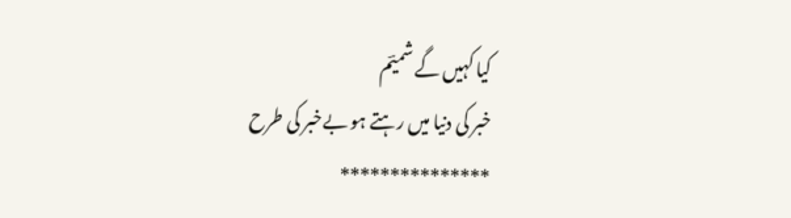کیا کہیں گے شمیؔم
خبر کی دنیا میں رہتے ہو بےخبر کی طرح
***************